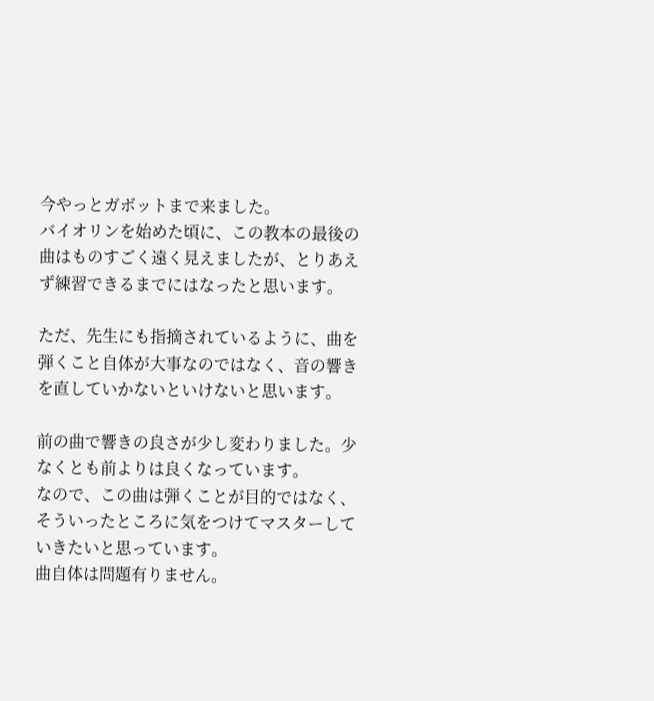今やっとガボットまで来ました。
バイオリンを始めた頃に、この教本の最後の曲はものすごく遠く見えましたが、とりあえず練習できるまでにはなったと思います。

ただ、先生にも指摘されているように、曲を弾くこと自体が大事なのではなく、音の響きを直していかないといけないと思います。

前の曲で響きの良さが少し変わりました。少なくとも前よりは良くなっています。
なので、この曲は弾くことが目的ではなく、そういったところに気をつけてマスターしていきたいと思っています。
曲自体は問題有りません。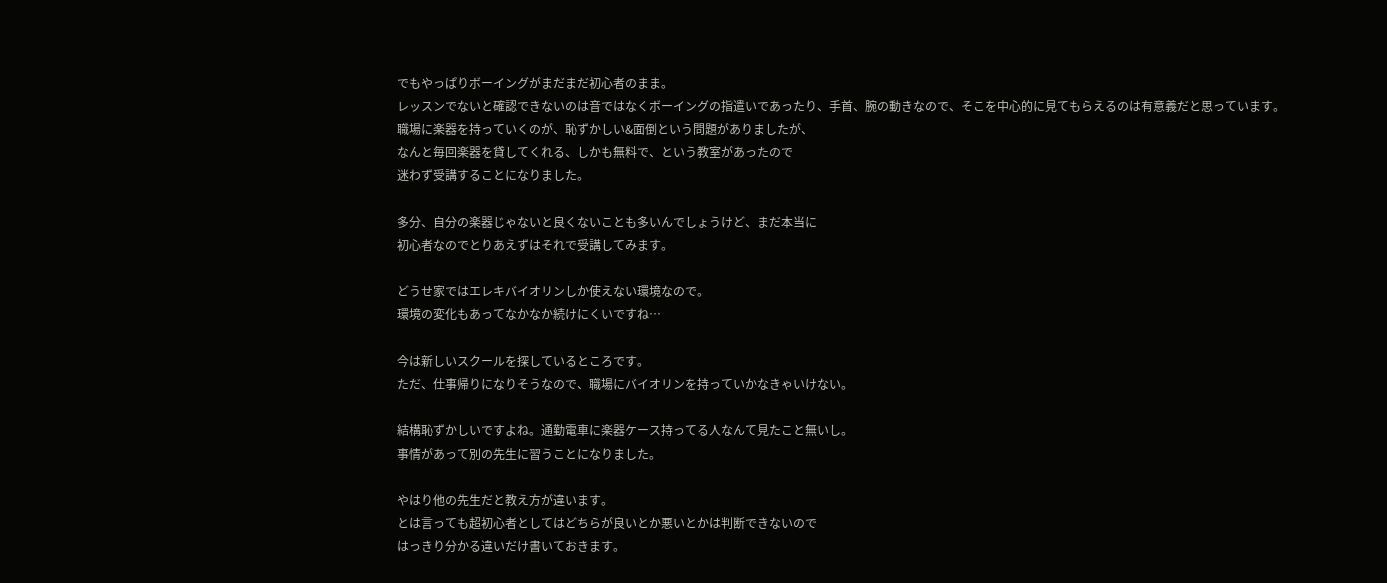でもやっぱりボーイングがまだまだ初心者のまま。
レッスンでないと確認できないのは音ではなくボーイングの指遣いであったり、手首、腕の動きなので、そこを中心的に見てもらえるのは有意義だと思っています。
職場に楽器を持っていくのが、恥ずかしい&面倒という問題がありましたが、
なんと毎回楽器を貸してくれる、しかも無料で、という教室があったので
迷わず受講することになりました。

多分、自分の楽器じゃないと良くないことも多いんでしょうけど、まだ本当に
初心者なのでとりあえずはそれで受講してみます。

どうせ家ではエレキバイオリンしか使えない環境なので。
環境の変化もあってなかなか続けにくいですね…

今は新しいスクールを探しているところです。
ただ、仕事帰りになりそうなので、職場にバイオリンを持っていかなきゃいけない。

結構恥ずかしいですよね。通勤電車に楽器ケース持ってる人なんて見たこと無いし。
事情があって別の先生に習うことになりました。

やはり他の先生だと教え方が違います。
とは言っても超初心者としてはどちらが良いとか悪いとかは判断できないので
はっきり分かる違いだけ書いておきます。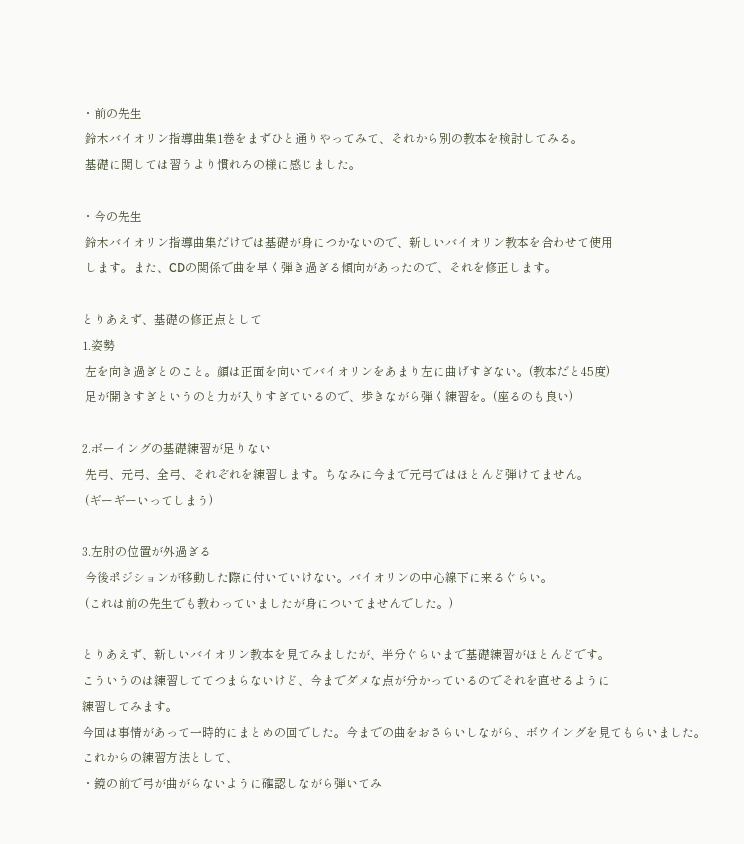・前の先生
 鈴木バイオリン指導曲集1巻をまずひと通りやってみて、それから別の教本を検討してみる。
 基礎に関しては習うより慣れろの様に感じました。

・今の先生
 鈴木バイオリン指導曲集だけでは基礎が身につかないので、新しいバイオリン教本を合わせて使用
 します。また、CDの関係で曲を早く弾き過ぎる傾向があったので、それを修正します。

とりあえず、基礎の修正点として
1.姿勢
 左を向き過ぎとのこと。顔は正面を向いてバイオリンをあまり左に曲げすぎない。(教本だと45度)
 足が開きすぎというのと力が入りすぎているので、歩きながら弾く練習を。(座るのも良い)

2.ボーイングの基礎練習が足りない
 先弓、元弓、全弓、それぞれを練習します。ちなみに今まで元弓ではほとんど弾けてません。
 (ギーギーいってしまう)

3.左肘の位置が外過ぎる
 今後ポジションが移動した際に付いていけない。バイオリンの中心線下に来るぐらい。
 (これは前の先生でも教わっていましたが身についてませんでした。)

とりあえず、新しいバイオリン教本を見てみましたが、半分ぐらいまで基礎練習がほとんどです。
こういうのは練習しててつまらないけど、今までダメな点が分かっているのでそれを直せるように
練習してみます。
今回は事情があって一時的にまとめの回でした。今までの曲をおさらいしながら、ボウイングを見てもらいました。
これからの練習方法として、
・鏡の前で弓が曲がらないように確認しながら弾いてみ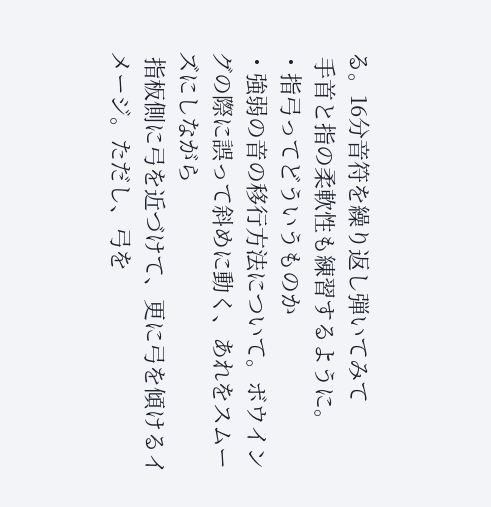る。16分音符を繰り返し弾いてみて
 手首と指の柔軟性も練習するように。
・指弓ってどういうものか
・強弱の音の移行方法について。ボウイングの際に誤って斜めに動く、あれをスムーズにしながら
 指板側に弓を近づけて、更に弓を傾けるイメージ。ただし、弓を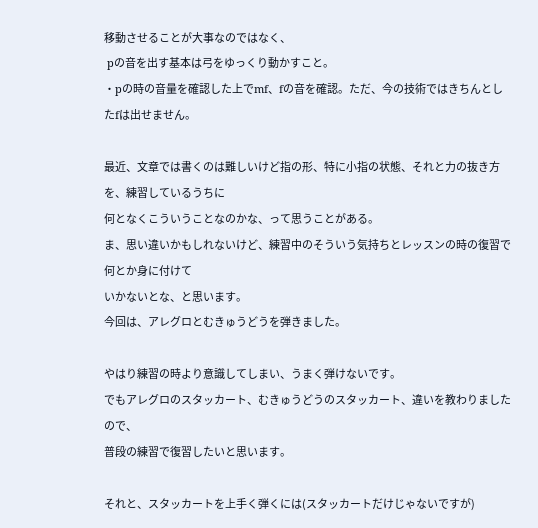移動させることが大事なのではなく、
 pの音を出す基本は弓をゆっくり動かすこと。
・pの時の音量を確認した上でmf、fの音を確認。ただ、今の技術ではきちんとしたfは出せません。

最近、文章では書くのは難しいけど指の形、特に小指の状態、それと力の抜き方を、練習しているうちに
何となくこういうことなのかな、って思うことがある。
ま、思い違いかもしれないけど、練習中のそういう気持ちとレッスンの時の復習で何とか身に付けて
いかないとな、と思います。
今回は、アレグロとむきゅうどうを弾きました。

やはり練習の時より意識してしまい、うまく弾けないです。
でもアレグロのスタッカート、むきゅうどうのスタッカート、違いを教わりましたので、
普段の練習で復習したいと思います。

それと、スタッカートを上手く弾くには(スタッカートだけじゃないですが)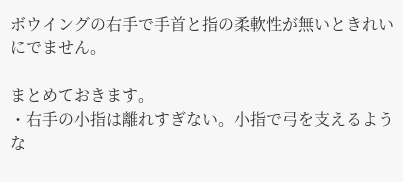ボウイングの右手で手首と指の柔軟性が無いときれいにでません。

まとめておきます。
・右手の小指は離れすぎない。小指で弓を支えるような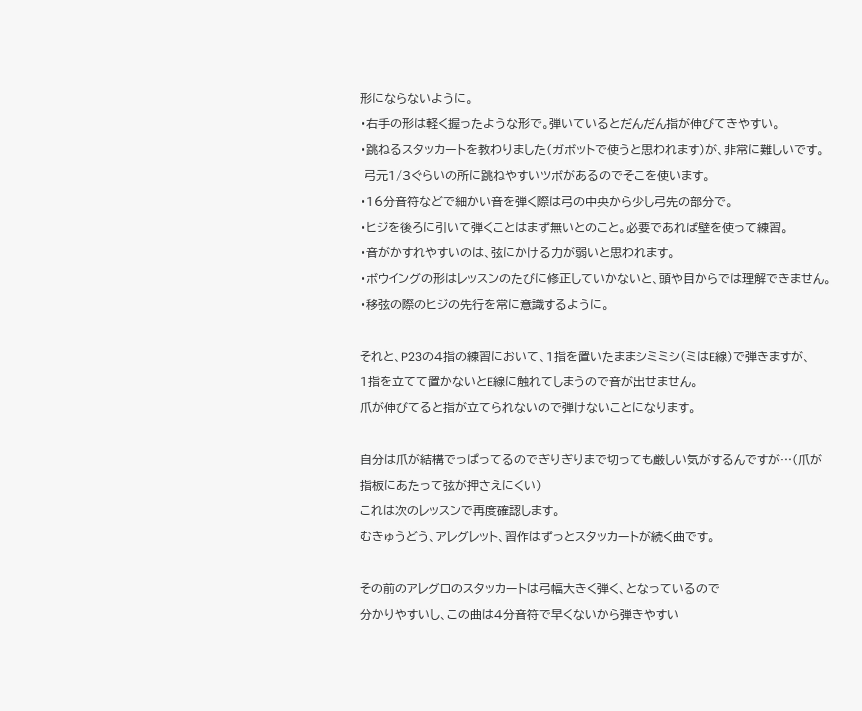形にならないように。
・右手の形は軽く握ったような形で。弾いているとだんだん指が伸びてきやすい。
・跳ねるスタッカートを教わりました(ガボットで使うと思われます)が、非常に難しいです。
 弓元1/3ぐらいの所に跳ねやすいツボがあるのでそこを使います。
・16分音符などで細かい音を弾く際は弓の中央から少し弓先の部分で。
・ヒジを後ろに引いて弾くことはまず無いとのこと。必要であれば壁を使って練習。
・音がかすれやすいのは、弦にかける力が弱いと思われます。
・ボウイングの形はレッスンのたびに修正していかないと、頭や目からでは理解できません。
・移弦の際のヒジの先行を常に意識するように。

それと、P23の4指の練習において、1指を置いたままシミミシ(ミはE線)で弾きますが、
1指を立てて置かないとE線に触れてしまうので音が出せません。
爪が伸びてると指が立てられないので弾けないことになります。

自分は爪が結構でっぱってるのでぎりぎりまで切っても厳しい気がするんですが…(爪が
指板にあたって弦が押さえにくい)
これは次のレッスンで再度確認します。
むきゅうどう、アレグレット、習作はずっとスタッカートが続く曲です。

その前のアレグロのスタッカートは弓幅大きく弾く、となっているので
分かりやすいし、この曲は4分音符で早くないから弾きやすい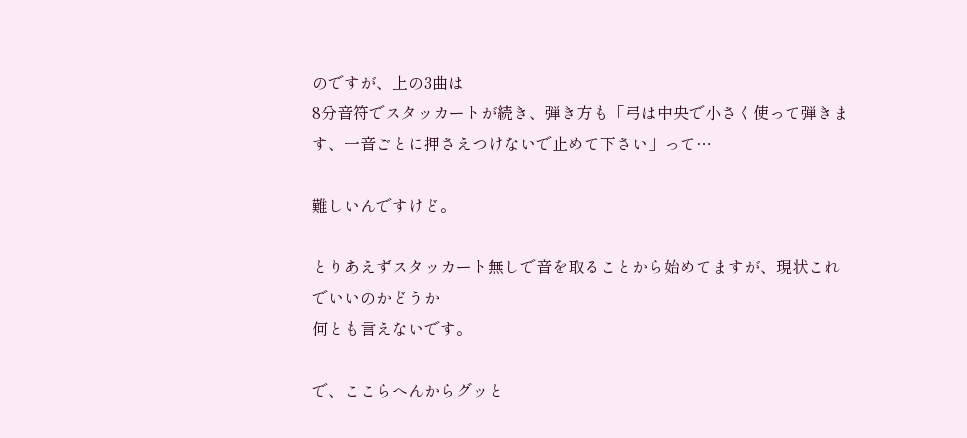のですが、上の3曲は
8分音符でスタッカートが続き、弾き方も「弓は中央で小さく使って弾きます、一音ごとに押さえつけないで止めて下さい」って…

難しいんですけど。

とりあえずスタッカート無しで音を取ることから始めてますが、現状これでいいのかどうか
何とも言えないです。

で、ここらへんからグッと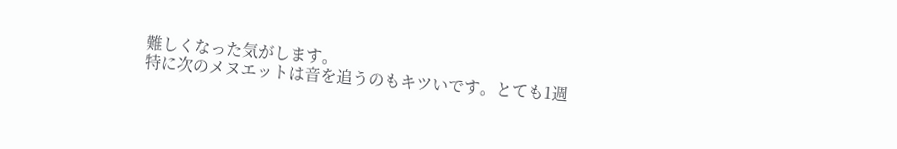難しくなった気がします。
特に次のメヌエットは音を追うのもキツいです。とても1週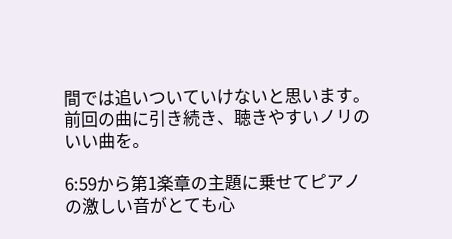間では追いついていけないと思います。
前回の曲に引き続き、聴きやすいノリのいい曲を。

6:59から第1楽章の主題に乗せてピアノの激しい音がとても心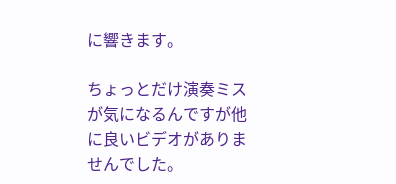に響きます。

ちょっとだけ演奏ミスが気になるんですが他に良いビデオがありませんでした。